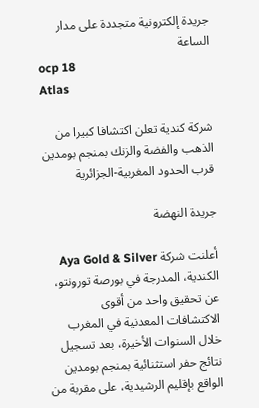جريدة إلكترونية متجددة على مدار الساعة
ocp 18
Atlas

شركة كندية تعلن اكتشافا كبيرا من الذهب والفضة والزنك بمنجم بومدين قرب الحدود المغربية-الجزائرية

جريدة النهضة

أعلنت شركة Aya Gold & Silver الكندية، المدرجة في بورصة تورونتو، عن تحقيق واحد من أقوى الاكتشافات المعدنية في المغرب خلال السنوات الأخيرة، بعد تسجيل نتائج حفر استثنائية بمنجم بومدين الواقع بإقليم الرشيدية، على مقربة من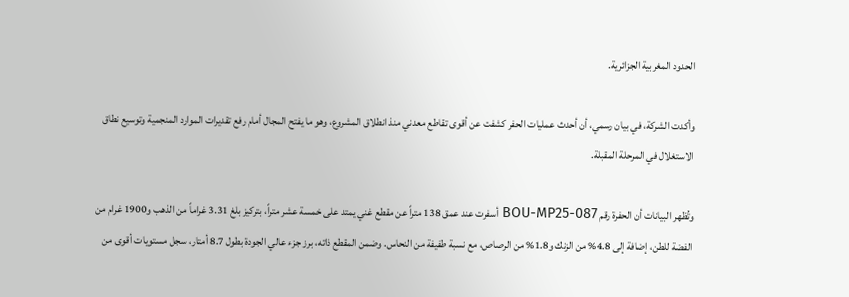الحدود المغربية الجزائرية.

وأكدت الشركة، في بيان رسمي، أن أحدث عمليات الحفر كشفت عن أقوى تقاطع معدني منذ انطلاق المشروع، وهو ما يفتح المجال أمام رفع تقديرات الموارد المنجمية وتوسيع نطاق الاستغلال في المرحلة المقبلة.

وتُظهر البيانات أن الحفرة رقم BOU-MP25-087 أسفرت عند عمق 138 متراً عن مقطع غني يمتد على خمسة عشر متراً، بتركيز بلغ 3.31 غراماً من الذهب و1900 غرام من الفضة للطن، إضافة إلى 4.8% من الزنك و1.8% من الرصاص، مع نسبة طفيفة من النحاس. وضمن المقطع ذاته، برز جزء عالي الجودة بطول 8.7 أمتار، سجل مستويات أقوى من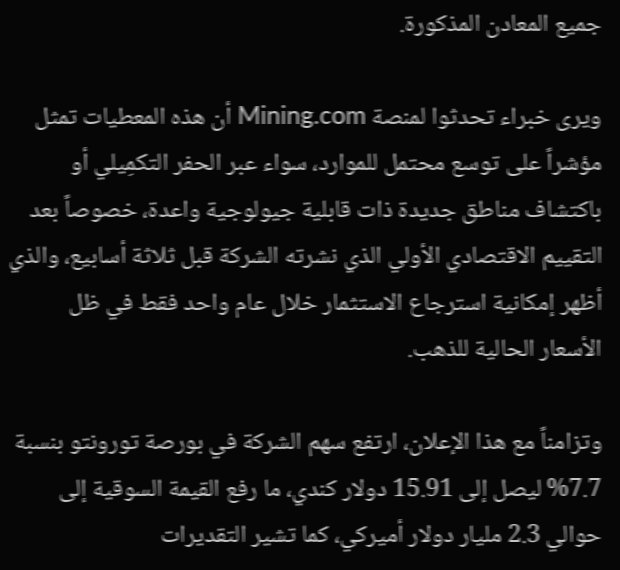جميع المعادن المذكورة.

ويرى خبراء تحدثوا لمنصة Mining.com أن هذه المعطيات تمثل مؤشراً على توسع محتمل للموارد، سواء عبر الحفر التكمِيلي أو باكتشاف مناطق جديدة ذات قابلية جيولوجية واعدة، خصوصاً بعد التقييم الاقتصادي الأولي الذي نشرته الشركة قبل ثلاثة أسابيع، والذي أظهر إمكانية استرجاع الاستثمار خلال عام واحد فقط في ظل الأسعار الحالية للذهب.

وتزامناً مع هذا الإعلان، ارتفع سهم الشركة في بورصة تورونتو بنسبة 7.7% ليصل إلى 15.91 دولار كندي، ما رفع القيمة السوقية إلى حوالي 2.3 مليار دولار أميركي، كما تشير التقديرات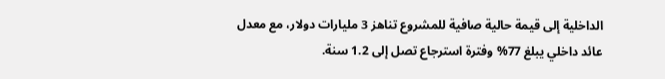الداخلية إلى قيمة حالية صافية للمشروع تناهز 3 مليارات دولار، مع معدل عائد داخلي يبلغ 77% وفترة استرجاع تصل إلى 1.2 سنة.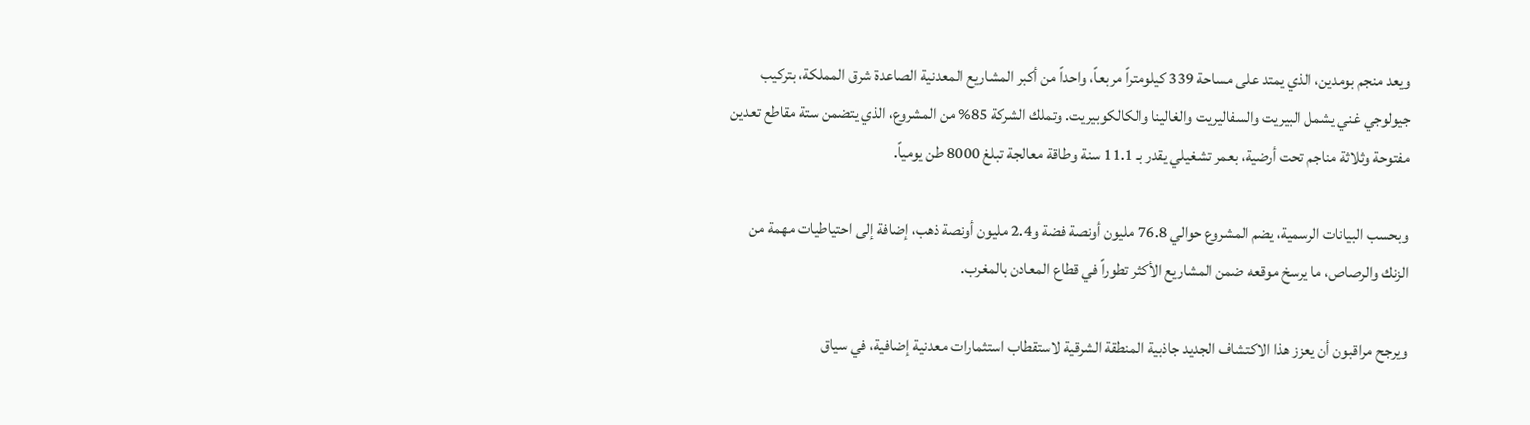ويعد منجم بومدين، الذي يمتد على مساحة 339 كيلومتراً مربعاً، واحداً من أكبر المشاريع المعدنية الصاعدة شرق المملكة، بتركيب جيولوجي غني يشمل البيريت والسفاليريت والغالينا والكالكوبيريت. وتملك الشركة 85% من المشروع، الذي يتضمن ستة مقاطع تعدين مفتوحة وثلاثة مناجم تحت أرضية، بعمر تشغيلي يقدر بـ 11.1 سنة وطاقة معالجة تبلغ 8000 طن يومياً.

وبحسب البيانات الرسمية، يضم المشروع حوالي 76.8 مليون أونصة فضة و2.4 مليون أونصة ذهب، إضافة إلى احتياطيات مهمة من الزنك والرصاص، ما يرسخ موقعه ضمن المشاريع الأكثر تطوراً في قطاع المعادن بالمغرب.

ويرجح مراقبون أن يعزز هذا الاكتشاف الجديد جاذبية المنطقة الشرقية لاستقطاب استثمارات معدنية إضافية، في سياق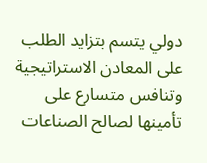دولي يتسم بتزايد الطلب على المعادن الاستراتيجية وتنافس متسارع على تأمينها لصالح الصناعات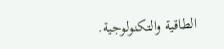الطاقية والتكنولوجية.